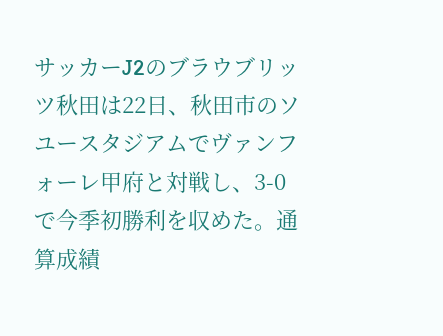サッカーJ2のブラウブリッツ秋田は22日、秋田市のソユースタジアムでヴァンフォーレ甲府と対戦し、3-0で今季初勝利を収めた。通算成績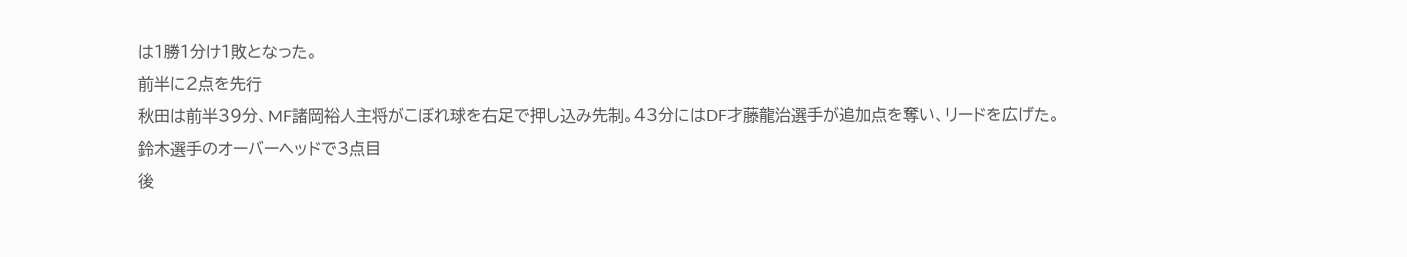は1勝1分け1敗となった。
前半に2点を先行
秋田は前半39分、MF諸岡裕人主将がこぼれ球を右足で押し込み先制。43分にはDF才藤龍治選手が追加点を奪い、リードを広げた。
鈴木選手のオーバーヘッドで3点目
後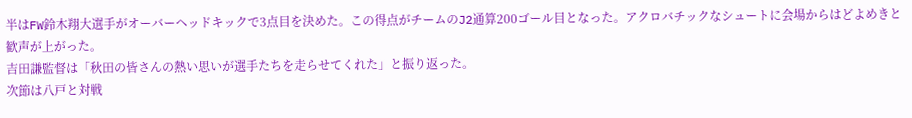半はFW鈴木翔大選手がオーバーヘッドキックで3点目を決めた。この得点がチームのJ2通算200ゴール目となった。アクロバチックなシュートに会場からはどよめきと歓声が上がった。
吉田謙監督は「秋田の皆さんの熱い思いが選手たちを走らせてくれた」と振り返った。
次節は八戸と対戦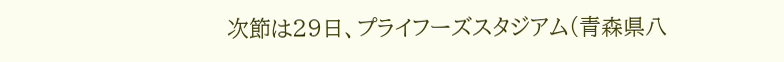次節は29日、プライフーズスタジアム(青森県八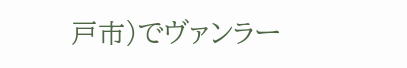戸市)でヴァンラー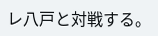レ八戸と対戦する。